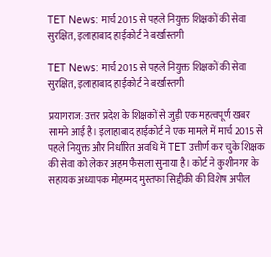TET News: मार्च 2015 से पहले नियुक्त शिक्षकों की सेवा सुरक्षित, इलाहाबाद हाईकोर्ट ने बर्खास्तगी

TET News: मार्च 2015 से पहले नियुक्त शिक्षकों की सेवा सुरक्षित, इलाहाबाद हाईकोर्ट ने बर्खास्तगी

प्रयागराज: उत्तर प्रदेश के शिक्षकों से जुड़ी एक महत्वपूर्ण खबर सामने आई है। इलाहाबाद हाईकोर्ट ने एक मामले में मार्च 2015 से पहले नियुक्त और निर्धारित अवधि में TET उत्तीर्ण कर चुके शिक्षक की सेवा को लेकर अहम फैसला सुनाया है। कोर्ट ने कुशीनगर के सहायक अध्यापक मोहम्मद मुस्तफा सिद्दीकी की विशेष अपील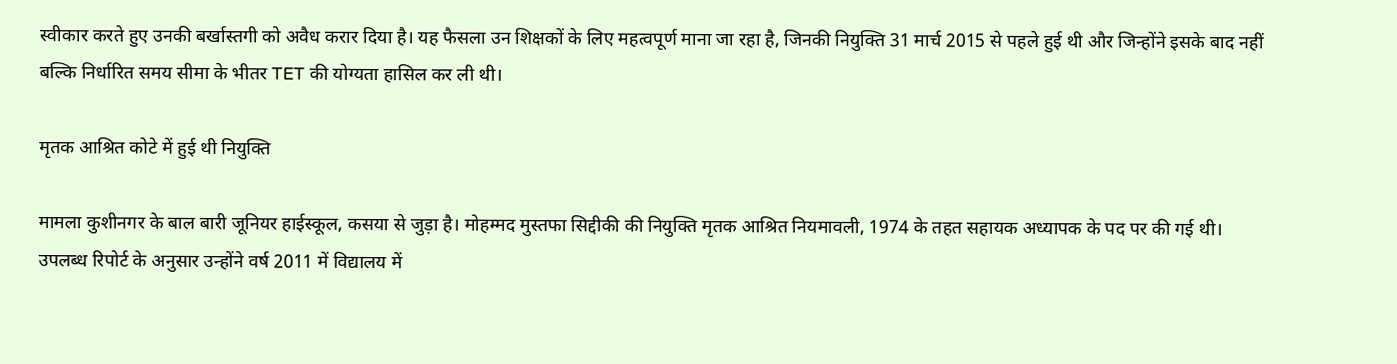स्वीकार करते हुए उनकी बर्खास्तगी को अवैध करार दिया है। यह फैसला उन शिक्षकों के लिए महत्वपूर्ण माना जा रहा है, जिनकी नियुक्ति 31 मार्च 2015 से पहले हुई थी और जिन्होंने इसके बाद नहीं बल्कि निर्धारित समय सीमा के भीतर TET की योग्यता हासिल कर ली थी।

मृतक आश्रित कोटे में हुई थी नियुक्ति

मामला कुशीनगर के बाल बारी जूनियर हाईस्कूल, कसया से जुड़ा है। मोहम्मद मुस्तफा सिद्दीकी की नियुक्ति मृतक आश्रित नियमावली, 1974 के तहत सहायक अध्यापक के पद पर की गई थी। उपलब्ध रिपोर्ट के अनुसार उन्होंने वर्ष 2011 में विद्यालय में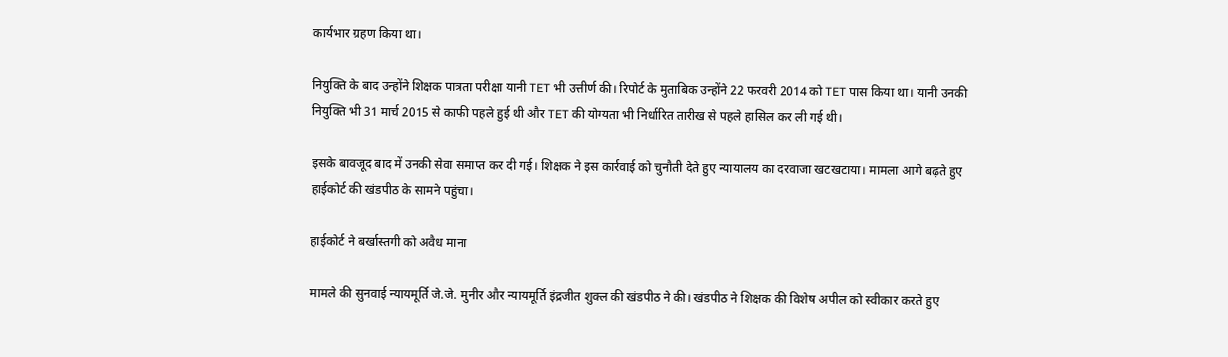कार्यभार ग्रहण किया था।

नियुक्ति के बाद उन्होंने शिक्षक पात्रता परीक्षा यानी TET भी उत्तीर्ण की। रिपोर्ट के मुताबिक उन्होंने 22 फरवरी 2014 को TET पास किया था। यानी उनकी नियुक्ति भी 31 मार्च 2015 से काफी पहले हुई थी और TET की योग्यता भी निर्धारित तारीख से पहले हासिल कर ली गई थी।

इसके बावजूद बाद में उनकी सेवा समाप्त कर दी गई। शिक्षक ने इस कार्रवाई को चुनौती देते हुए न्यायालय का दरवाजा खटखटाया। मामला आगे बढ़ते हुए हाईकोर्ट की खंडपीठ के सामने पहुंचा।

हाईकोर्ट ने बर्खास्तगी को अवैध माना

मामले की सुनवाई न्यायमूर्ति जे.जे. मुनीर और न्यायमूर्ति इंद्रजीत शुक्ल की खंडपीठ ने की। खंडपीठ ने शिक्षक की विशेष अपील को स्वीकार करते हुए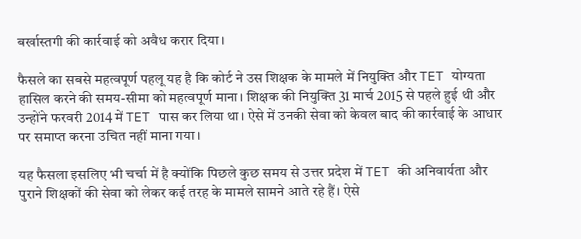बर्खास्तगी की कार्रवाई को अवैध करार दिया।

फैसले का सबसे महत्वपूर्ण पहलू यह है कि कोर्ट ने उस शिक्षक के मामले में नियुक्ति और TET योग्यता हासिल करने की समय-सीमा को महत्वपूर्ण माना। शिक्षक की नियुक्ति 31 मार्च 2015 से पहले हुई थी और उन्होंने फरवरी 2014 में TET पास कर लिया था। ऐसे में उनकी सेवा को केवल बाद की कार्रवाई के आधार पर समाप्त करना उचित नहीं माना गया।

यह फैसला इसलिए भी चर्चा में है क्योंकि पिछले कुछ समय से उत्तर प्रदेश में TET की अनिवार्यता और पुराने शिक्षकों की सेवा को लेकर कई तरह के मामले सामने आते रहे हैं। ऐसे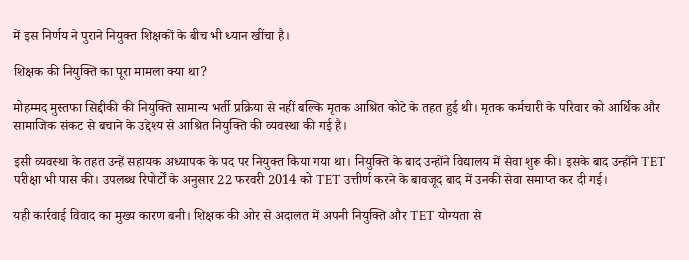में इस निर्णय ने पुराने नियुक्त शिक्षकों के बीच भी ध्यान खींचा है।

शिक्षक की नियुक्ति का पूरा मामला क्या था?

मोहम्मद मुस्तफा सिद्दीकी की नियुक्ति सामान्य भर्ती प्रक्रिया से नहीं बल्कि मृतक आश्रित कोटे के तहत हुई थी। मृतक कर्मचारी के परिवार को आर्थिक और सामाजिक संकट से बचाने के उद्देश्य से आश्रित नियुक्ति की व्यवस्था की गई है।

इसी व्यवस्था के तहत उन्हें सहायक अध्यापक के पद पर नियुक्त किया गया था। नियुक्ति के बाद उन्होंने विद्यालय में सेवा शुरू की। इसके बाद उन्होंने TET परीक्षा भी पास की। उपलब्ध रिपोर्टों के अनुसार 22 फरवरी 2014 को TET उत्तीर्ण करने के बावजूद बाद में उनकी सेवा समाप्त कर दी गई।

यही कार्रवाई विवाद का मुख्य कारण बनी। शिक्षक की ओर से अदालत में अपनी नियुक्ति और TET योग्यता से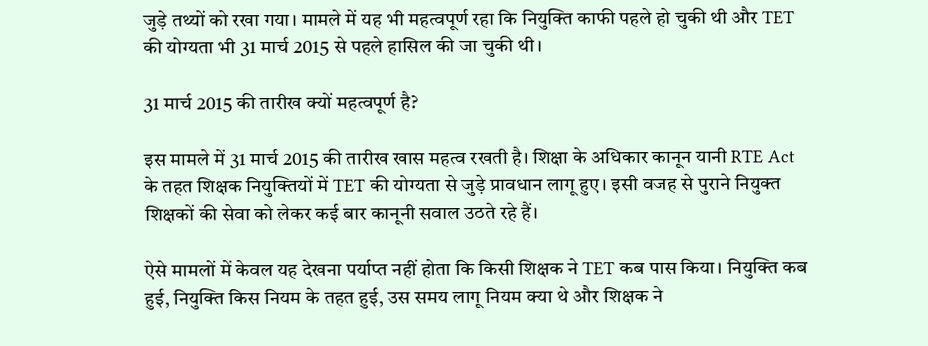जुड़े तथ्यों को रखा गया। मामले में यह भी महत्वपूर्ण रहा कि नियुक्ति काफी पहले हो चुकी थी और TET की योग्यता भी 31 मार्च 2015 से पहले हासिल की जा चुकी थी।

31 मार्च 2015 की तारीख क्यों महत्वपूर्ण है?

इस मामले में 31 मार्च 2015 की तारीख खास महत्व रखती है। शिक्षा के अधिकार कानून यानी RTE Act के तहत शिक्षक नियुक्तियों में TET की योग्यता से जुड़े प्रावधान लागू हुए। इसी वजह से पुराने नियुक्त शिक्षकों की सेवा को लेकर कई बार कानूनी सवाल उठते रहे हैं।

ऐसे मामलों में केवल यह देखना पर्याप्त नहीं होता कि किसी शिक्षक ने TET कब पास किया। नियुक्ति कब हुई, नियुक्ति किस नियम के तहत हुई, उस समय लागू नियम क्या थे और शिक्षक ने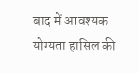बाद में आवश्यक योग्यता हासिल की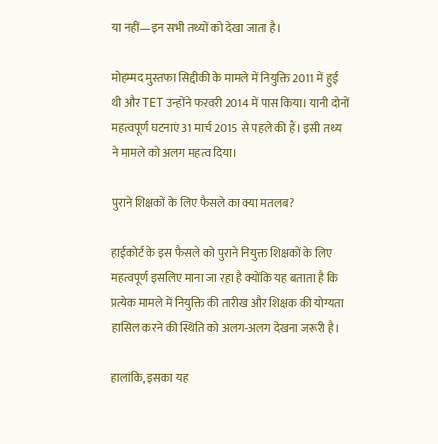या नहीं—इन सभी तथ्यों को देखा जाता है।

मोहम्मद मुस्तफा सिद्दीकी के मामले में नियुक्ति 2011 में हुई थी और TET उन्होंने फरवरी 2014 में पास किया। यानी दोनों महत्वपूर्ण घटनाएं 31 मार्च 2015 से पहले की हैं। इसी तथ्य ने मामले को अलग महत्व दिया।

पुराने शिक्षकों के लिए फैसले का क्या मतलब?

हाईकोर्ट के इस फैसले को पुराने नियुक्त शिक्षकों के लिए महत्वपूर्ण इसलिए माना जा रहा है क्योंकि यह बताता है कि प्रत्येक मामले में नियुक्ति की तारीख और शिक्षक की योग्यता हासिल करने की स्थिति को अलग-अलग देखना जरूरी है।

हालांकि, इसका यह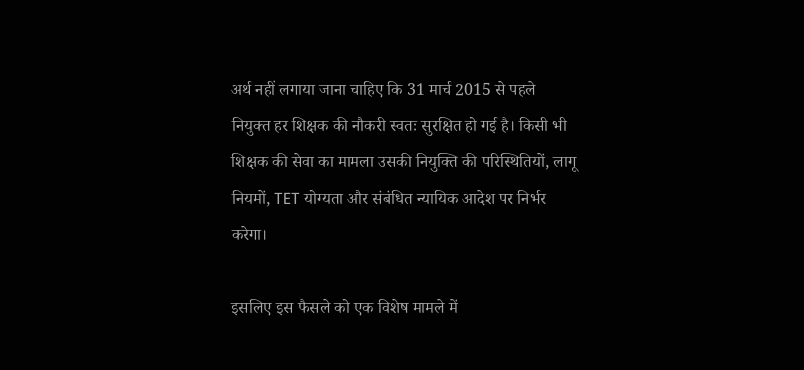अर्थ नहीं लगाया जाना चाहिए कि 31 मार्च 2015 से पहले नियुक्त हर शिक्षक की नौकरी स्वतः सुरक्षित हो गई है। किसी भी शिक्षक की सेवा का मामला उसकी नियुक्ति की परिस्थितियों, लागू नियमों, TET योग्यता और संबंधित न्यायिक आदेश पर निर्भर करेगा।

इसलिए इस फैसले को एक विशेष मामले में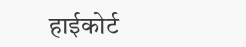हाईकोर्ट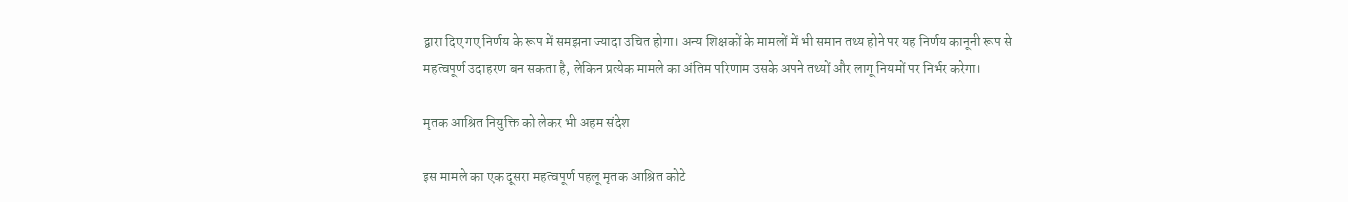द्वारा दिए गए निर्णय के रूप में समझना ज्यादा उचित होगा। अन्य शिक्षकों के मामलों में भी समान तथ्य होने पर यह निर्णय कानूनी रूप से महत्वपूर्ण उदाहरण बन सकता है, लेकिन प्रत्येक मामले का अंतिम परिणाम उसके अपने तथ्यों और लागू नियमों पर निर्भर करेगा।

मृतक आश्रित नियुक्ति को लेकर भी अहम संदेश

इस मामले का एक दूसरा महत्वपूर्ण पहलू मृतक आश्रित कोटे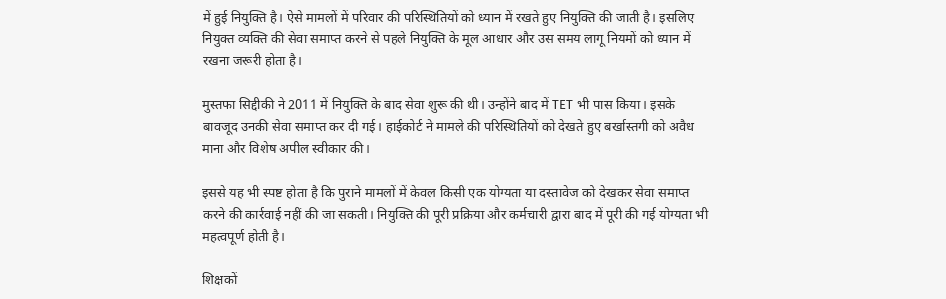में हुई नियुक्ति है। ऐसे मामलों में परिवार की परिस्थितियों को ध्यान में रखते हुए नियुक्ति की जाती है। इसलिए नियुक्त व्यक्ति की सेवा समाप्त करने से पहले नियुक्ति के मूल आधार और उस समय लागू नियमों को ध्यान में रखना जरूरी होता है।

मुस्तफा सिद्दीकी ने 2011 में नियुक्ति के बाद सेवा शुरू की थी। उन्होंने बाद में TET भी पास किया। इसके बावजूद उनकी सेवा समाप्त कर दी गई। हाईकोर्ट ने मामले की परिस्थितियों को देखते हुए बर्खास्तगी को अवैध माना और विशेष अपील स्वीकार की।

इससे यह भी स्पष्ट होता है कि पुराने मामलों में केवल किसी एक योग्यता या दस्तावेज को देखकर सेवा समाप्त करने की कार्रवाई नहीं की जा सकती। नियुक्ति की पूरी प्रक्रिया और कर्मचारी द्वारा बाद में पूरी की गई योग्यता भी महत्वपूर्ण होती है।

शिक्षकों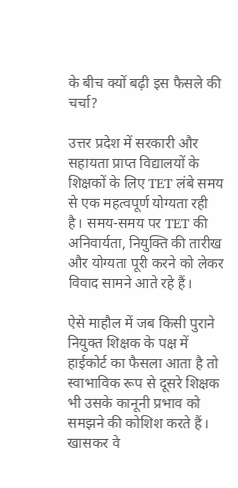के बीच क्यों बढ़ी इस फैसले की चर्चा?

उत्तर प्रदेश में सरकारी और सहायता प्राप्त विद्यालयों के शिक्षकों के लिए TET लंबे समय से एक महत्वपूर्ण योग्यता रही है। समय-समय पर TET की अनिवार्यता, नियुक्ति की तारीख और योग्यता पूरी करने को लेकर विवाद सामने आते रहे हैं।

ऐसे माहौल में जब किसी पुराने नियुक्त शिक्षक के पक्ष में हाईकोर्ट का फैसला आता है तो स्वाभाविक रूप से दूसरे शिक्षक भी उसके कानूनी प्रभाव को समझने की कोशिश करते हैं। खासकर वे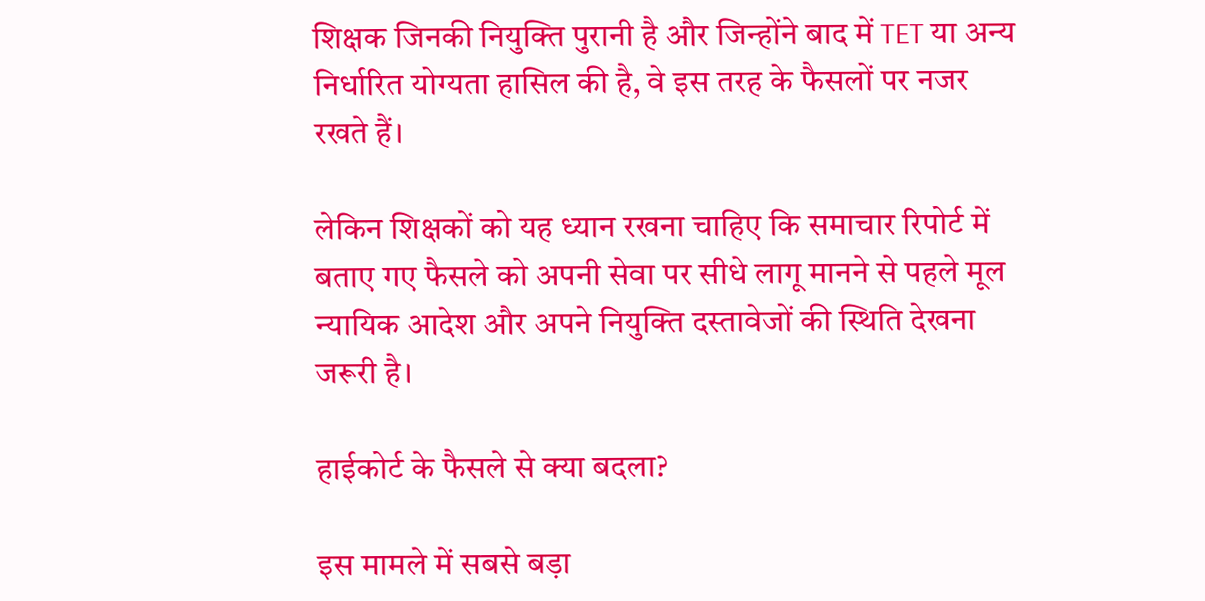शिक्षक जिनकी नियुक्ति पुरानी है और जिन्होंने बाद में TET या अन्य निर्धारित योग्यता हासिल की है, वे इस तरह के फैसलों पर नजर रखते हैं।

लेकिन शिक्षकों को यह ध्यान रखना चाहिए कि समाचार रिपोर्ट में बताए गए फैसले को अपनी सेवा पर सीधे लागू मानने से पहले मूल न्यायिक आदेश और अपने नियुक्ति दस्तावेजों की स्थिति देखना जरूरी है।

हाईकोर्ट के फैसले से क्या बदला?

इस मामले में सबसे बड़ा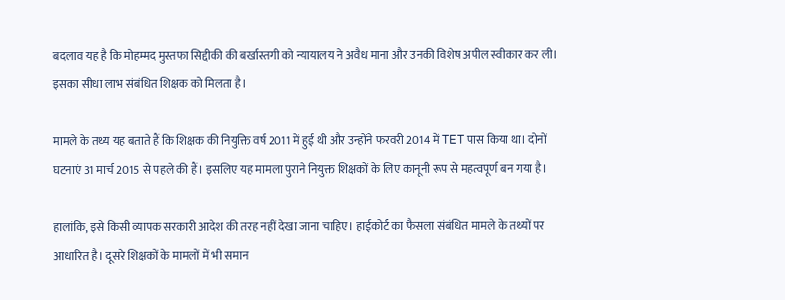बदलाव यह है कि मोहम्मद मुस्तफा सिद्दीकी की बर्खास्तगी को न्यायालय ने अवैध माना और उनकी विशेष अपील स्वीकार कर ली। इसका सीधा लाभ संबंधित शिक्षक को मिलता है।

मामले के तथ्य यह बताते हैं कि शिक्षक की नियुक्ति वर्ष 2011 में हुई थी और उन्होंने फरवरी 2014 में TET पास किया था। दोनों घटनाएं 31 मार्च 2015 से पहले की हैं। इसलिए यह मामला पुराने नियुक्त शिक्षकों के लिए कानूनी रूप से महत्वपूर्ण बन गया है।

हालांकि, इसे किसी व्यापक सरकारी आदेश की तरह नहीं देखा जाना चाहिए। हाईकोर्ट का फैसला संबंधित मामले के तथ्यों पर आधारित है। दूसरे शिक्षकों के मामलों में भी समान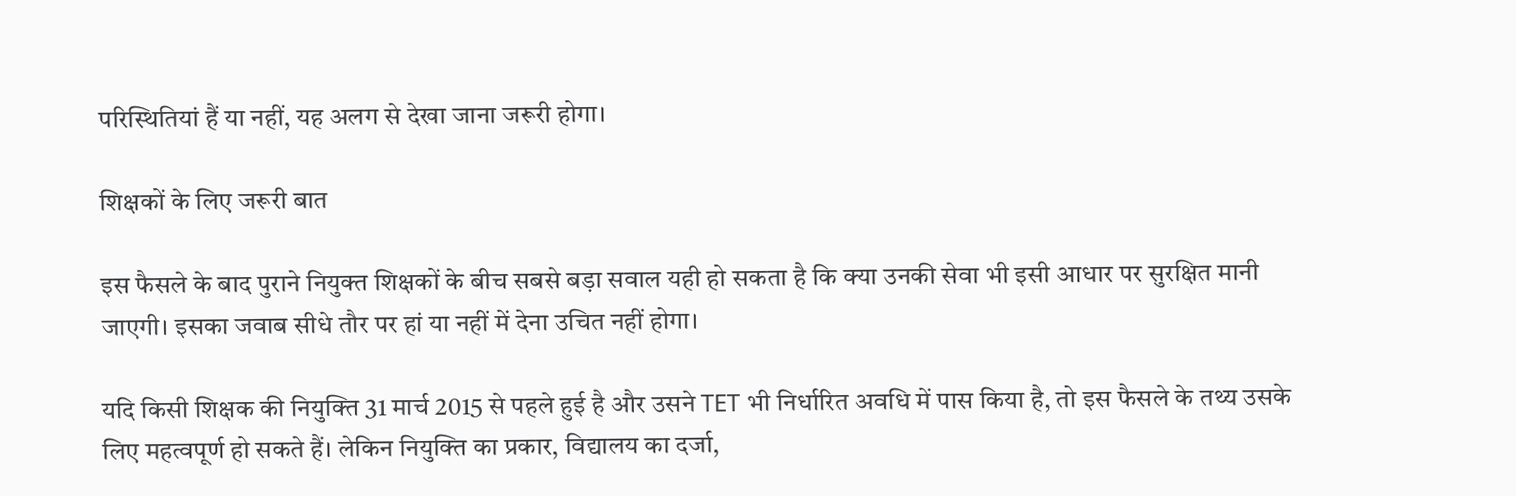परिस्थितियां हैं या नहीं, यह अलग से देखा जाना जरूरी होगा।

शिक्षकों के लिए जरूरी बात

इस फैसले के बाद पुराने नियुक्त शिक्षकों के बीच सबसे बड़ा सवाल यही हो सकता है कि क्या उनकी सेवा भी इसी आधार पर सुरक्षित मानी जाएगी। इसका जवाब सीधे तौर पर हां या नहीं में देना उचित नहीं होगा।

यदि किसी शिक्षक की नियुक्ति 31 मार्च 2015 से पहले हुई है और उसने TET भी निर्धारित अवधि में पास किया है, तो इस फैसले के तथ्य उसके लिए महत्वपूर्ण हो सकते हैं। लेकिन नियुक्ति का प्रकार, विद्यालय का दर्जा,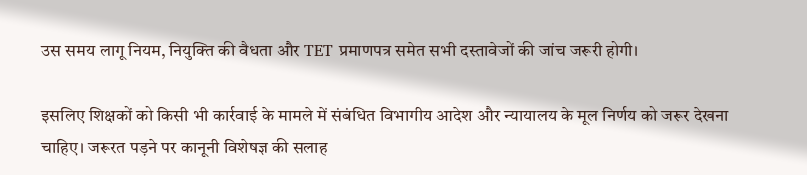उस समय लागू नियम, नियुक्ति की वैधता और TET प्रमाणपत्र समेत सभी दस्तावेजों की जांच जरूरी होगी।

इसलिए शिक्षकों को किसी भी कार्रवाई के मामले में संबंधित विभागीय आदेश और न्यायालय के मूल निर्णय को जरूर देखना चाहिए। जरूरत पड़ने पर कानूनी विशेषज्ञ की सलाह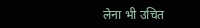लेना भी उचित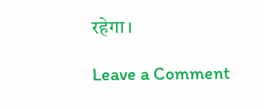रहेगा।

Leave a Comment